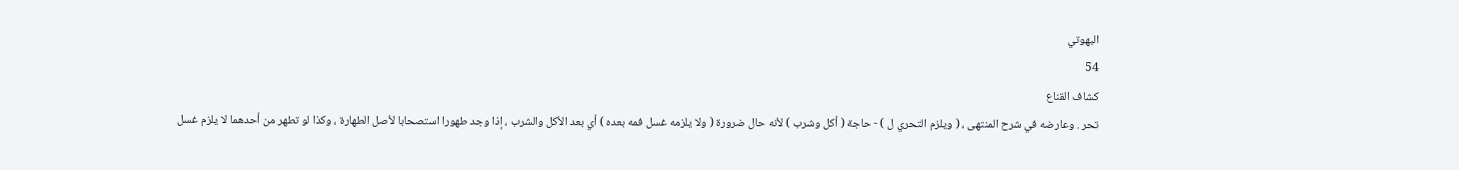البهوتي
54
كشاف القناع
تحر . وعارضه في شرح المنتهى ، ( ويلزم التحري ل ) - حاجة ( أكل وشرب ) لأنه حال ضرورة ( ولا يلزمه غسل فمه بعده ) أي بعد الأكل والشرب ، إذا وجد طهورا استصحابا لأصل الطهارة ، وكذا لو تطهر من أحدهما لا يلزم غسل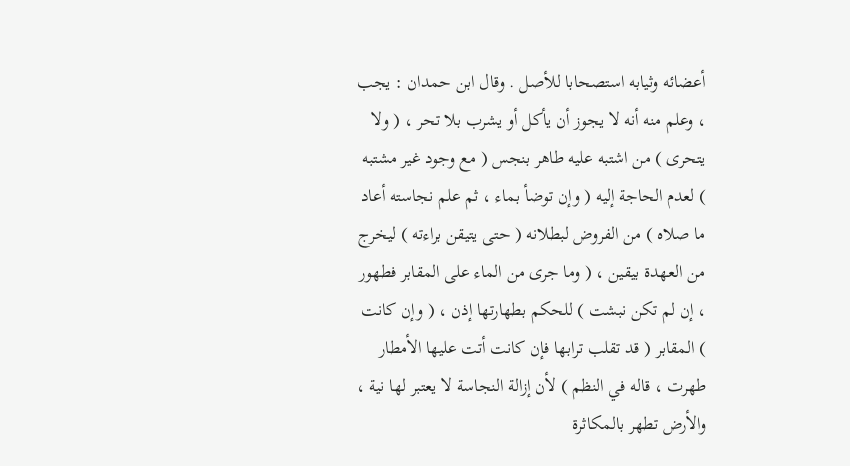أعضائه وثيابه استصحابا للأصل . وقال ابن حمدان : يجب ، وعلم منه أنه لا يجوز أن يأكل أو يشرب بلا تحر ، ( ولا يتحرى ) من اشتبه عليه طاهر بنجس ( مع وجود غير مشتبه ) لعدم الحاجة إليه ( وإن توضأ بماء ، ثم علم نجاسته أعاد ما صلاه ) من الفروض لبطلانه ( حتى يتيقن براءته ) ليخرج من العهدة بيقين ، ( وما جرى من الماء على المقابر فطهور ، إن لم تكن نبشت ) للحكم بطهارتها إذن ، ( وإن كانت ) المقابر ( قد تقلب ترابها فإن كانت أتت عليها الأمطار طهرت ، قاله في النظم ) لأن إزالة النجاسة لا يعتبر لها نية ، والأرض تطهر بالمكاثرة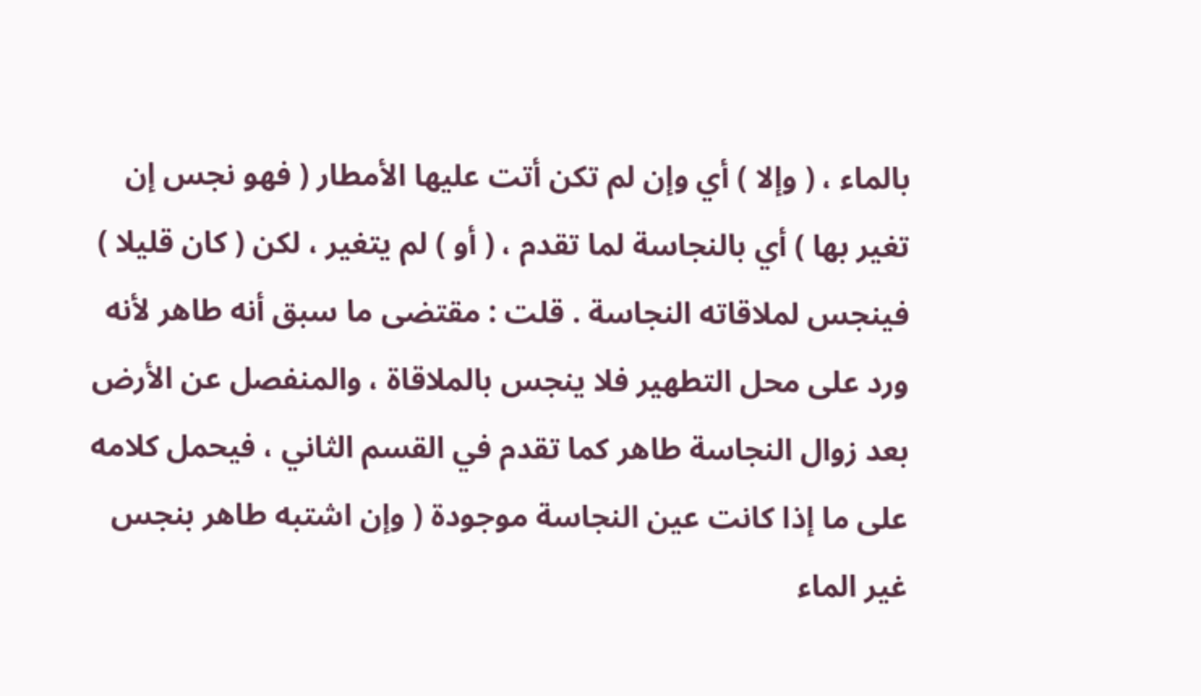بالماء ، ( وإلا ) أي وإن لم تكن أتت عليها الأمطار ( فهو نجس إن تغير بها ) أي بالنجاسة لما تقدم ، ( أو ) لم يتغير ، لكن ( كان قليلا ) فينجس لملاقاته النجاسة . قلت : مقتضى ما سبق أنه طاهر لأنه ورد على محل التطهير فلا ينجس بالملاقاة ، والمنفصل عن الأرض بعد زوال النجاسة طاهر كما تقدم في القسم الثاني ، فيحمل كلامه على ما إذا كانت عين النجاسة موجودة ( وإن اشتبه طاهر بنجس غير الماء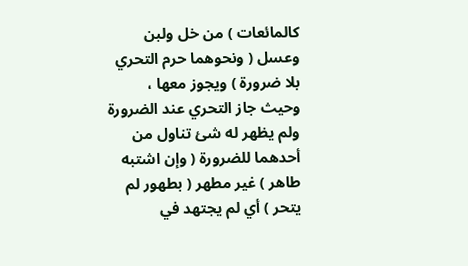كالمائعات ) من خل ولبن وعسل ( ونحوهما حرم التحري بلا ضرورة ) ويجوز معها ، وحيث جاز التحري عند الضرورة ولم يظهر له شئ تناول من أحدهما للضرورة ( وإن اشتبه طاهر ) غير مطهر ( بطهور لم يتحر ) أي لم يجتهد في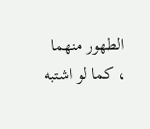الطهور منهما ، كما لو اشتبه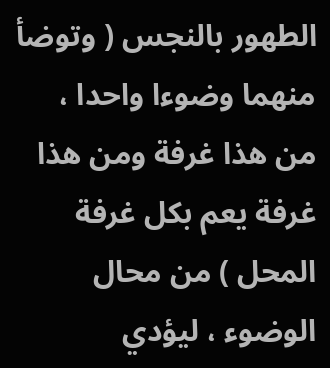الطهور بالنجس ( وتوضأ منهما وضوءا واحدا ، من هذا غرفة ومن هذا غرفة يعم بكل غرفة المحل ) من محال الوضوء ، ليؤدي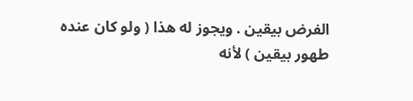الفرض بيقين . ويجوز له هذا ( ولو كان عنده طهور بيقين ) لأنه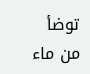توضأ من ماء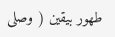طهور بيقين ( وصلى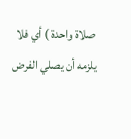صلاة واحدة ) أي فلا يلزمه أن يصلي الفرض